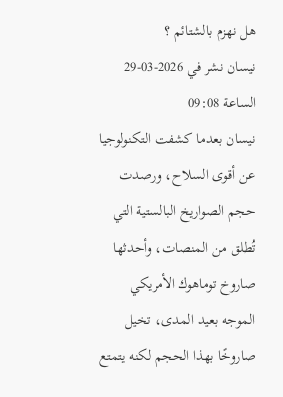هل نهزم بالشتائم ؟
نيسان نشر في 2026-03-29 الساعة 09:08
نيسان بعدما كشفت التكنولوجيا عن أقوى السلاح، ورصدت حجم الصواريخ البالستية التي تُطلق من المنصات، وأحدثها صاروخ توماهوك الأمريكي الموجه بعيد المدى، تخيل صاروخًا بهذا الحجم لكنه يتمتع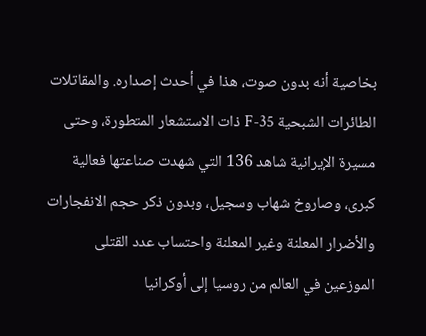بخاصية أنه بدون صوت، هذا في أحدث إصداره. والمقاتلات الطائرات الشبحية F-35 ذات الاستشعار المتطورة، وحتى مسيرة الإيرانية شاهد 136 التي شهدت صناعتها فعالية كبرى، وصاروخ شهاب وسجيل، وبدون ذكر حجم الانفجارات والأضرار المعلنة وغير المعلنة واحتساب عدد القتلى الموزعين في العالم من روسيا إلى أوكرانيا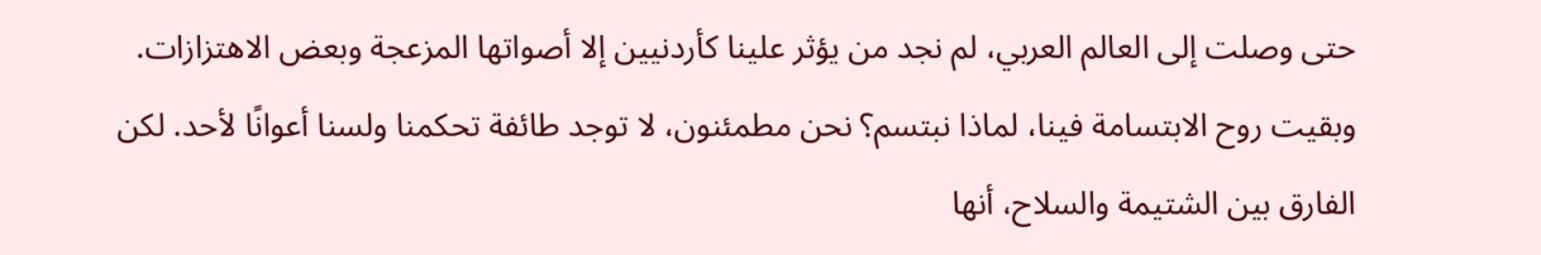حتى وصلت إلى العالم العربي، لم نجد من يؤثر علينا كأردنيين إلا أصواتها المزعجة وبعض الاهتزازات. وبقيت روح الابتسامة فينا، لماذا نبتسم؟ نحن مطمئنون، لا توجد طائفة تحكمنا ولسنا أعوانًا لأحد. لكن الفارق بين الشتيمة والسلاح، أنها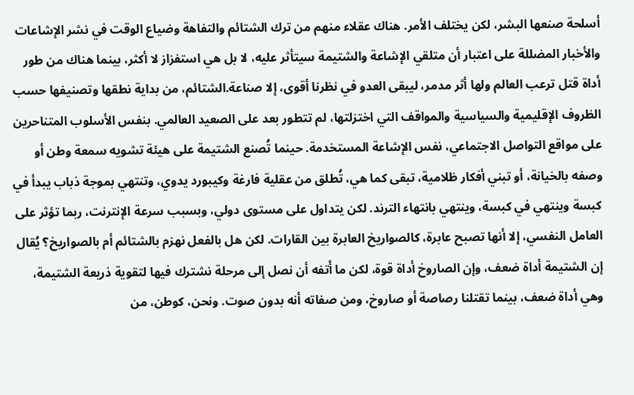أسلحة صنعها البشر، لكن يختلف الأمر. هناك عقلاء منهم من ترك الشتائم والتفاهة وضياع الوقت في نشر الإشاعات والأخبار المضللة على اعتبار أن متلقي الإشاعة والشتيمة سيتأثر عليه، لا بل هي استفزاز لا أكثر، بينما هناك من طور أداة قتل ترعب العالم ولها أثر مدمر، ليبقى العدو في نظرنا أقوى، إلا صناعة.الشتائم، من بداية نطقها وتصنيفها حسب الظروف الإقليمية والسياسية والمواقف التي اختزلتها، لم تتطور بعد على الصعيد العالمي. بنفس الأسلوب المتناحرين على مواقع التواصل الاجتماعي، نفس الإشاعة المستخدمة. حينما تُصنع الشتيمة على هيئة تشويه سمعة وطن أو وصفه بالخيانة، أو تبني أفكار ظلامية، تبقى كما هي، تُطلق من عقلية فارغة وكيبورد يدوي، وتنتهي بموجة ذباب يبدأ في كبسة وينتهي في كبسة، وينتهي بانتهاء الترند. لكن يتداول على مستوى دولي، وبسبب سرعة الإنترنت، ربما تؤثر على العامل النفسي، إلا أنها تصبح عابرة، كالصواريخ العابرة بين القارات. لكن هل بالفعل نهزم بالشتائم أم بالصواريخ؟ يُقال إن الشتيمة أداة ضعف، وإن الصاروخ أداة قوة، لكن ما أَتفه أن نصل إلى مرحلة نشترك فيها لتقوية ذريعة الشتيمة، وهي أداة ضعف، بينما تقتلنا رصاصة أو صاروخ، ومن صفاته أنه بدون صوت. ونحن، كوطن، من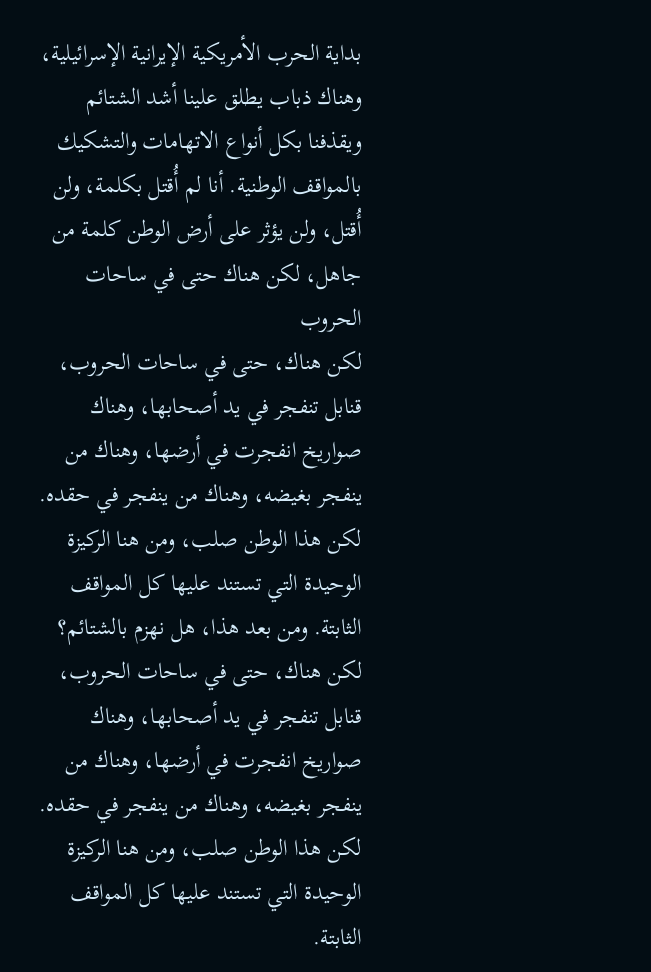بداية الحرب الأمريكية الإيرانية الإسرائيلية، وهناك ذباب يطلق علينا أشد الشتائم ويقذفنا بكل أنواع الاتهامات والتشكيك بالمواقف الوطنية. أنا لم أُقتل بكلمة، ولن أُقتل، ولن يؤثر على أرض الوطن كلمة من جاهل، لكن هناك حتى في ساحات الحروب
لكن هناك، حتى في ساحات الحروب، قنابل تنفجر في يد أصحابها، وهناك صواريخ انفجرت في أرضها، وهناك من ينفجر بغيضه، وهناك من ينفجر في حقده. لكن هذا الوطن صلب، ومن هنا الركيزة الوحيدة التي تستند عليها كل المواقف الثابتة. ومن بعد هذا، هل نهزم بالشتائم؟
لكن هناك، حتى في ساحات الحروب، قنابل تنفجر في يد أصحابها، وهناك صواريخ انفجرت في أرضها، وهناك من ينفجر بغيضه، وهناك من ينفجر في حقده. لكن هذا الوطن صلب، ومن هنا الركيزة الوحيدة التي تستند عليها كل المواقف الثابتة.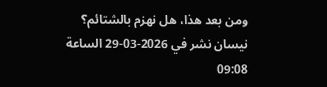ومن بعد هذا، هل نهزم بالشتائم؟
نيسان نشر في 2026-03-29 الساعة 09:08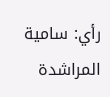رأي: سامية المراشدة